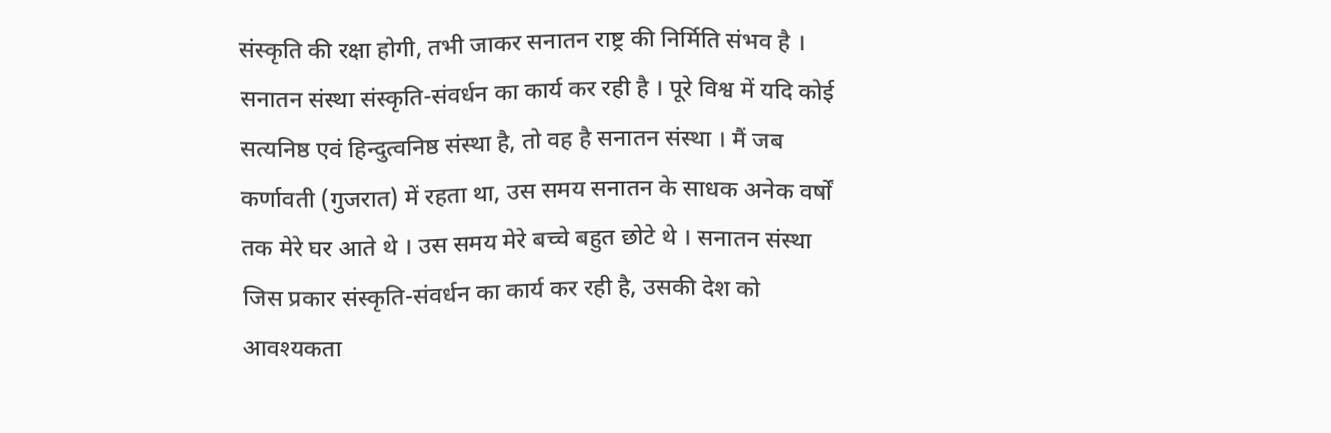संस्कृति की रक्षा होगी, तभी जाकर सनातन राष्ट्र की निर्मिति संभव है । सनातन संस्था संस्कृति-संवर्धन का कार्य कर रही है । पूरे विश्व में यदि कोई सत्यनिष्ठ एवं हिन्दुत्वनिष्ठ संस्था है, तो वह है सनातन संस्था । मैं जब कर्णावती (गुजरात) में रहता था, उस समय सनातन के साधक अनेक वर्षों तक मेरे घर आते थे । उस समय मेरे बच्चे बहुत छोटे थे । सनातन संस्था जिस प्रकार संस्कृति-संवर्धन का कार्य कर रही है, उसकी देश को आवश्यकता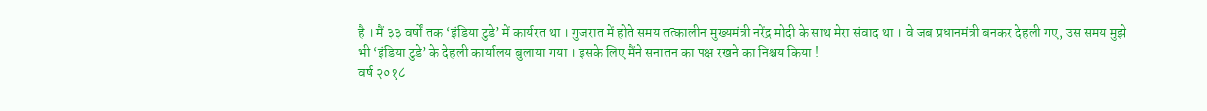है । मैं ३३ वर्षों तक ‘इंडिया टुडे’ में कार्यरत था । गुजरात में होते समय तत्कालीन मुख्यमंत्री नरेंद्र मोदी के साथ मेरा संवाद था । वे जब प्रधानमंत्री बनकर देहली गए, उस समय मुझे भी ‘इंडिया टुडे’ के देहली कार्यालय बुलाया गया । इसके लिए मैंने सनातन का पक्ष रखने का निश्चय किया !
वर्ष २०१८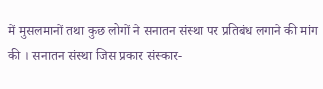में मुसलमानों तथा कुछ लोगों ने सनातन संस्था पर प्रतिबंध लगाने की मांग की । सनातन संस्था जिस प्रकार संस्कार-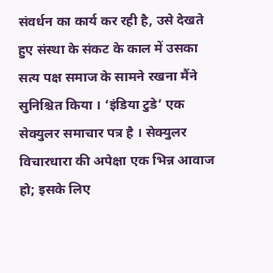संवर्धन का कार्य कर रही है, उसे देखते हुए संस्था के संकट के काल में उसका सत्य पक्ष समाज के सामने रखना मैंने सुनिश्चित किया । ‘इंडिया टुडे’ एक सेक्युलर समाचार पत्र है । सेक्युलर विचारधारा की अपेक्षा एक भिन्न आवाज हो; इसके लिए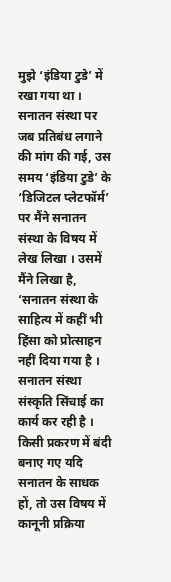मुझे ‘इंडिया टुडे’ में रखा गया था । सनातन संस्था पर जब प्रतिबंध लगाने की मांग की गई, उस समय ‘इंडिया टुडे’ के ‘डिजिटल प्लेटफॉर्म’ पर मैंने सनातन संस्था के विषय में लेख लिखा । उसमें मैंने लिखा है, ‘सनातन संस्था के साहित्य में कहीं भी हिंसा को प्रोत्साहन नहीं दिया गया है । सनातन संस्था संस्कृति सिंचाई का कार्य कर रही है । किसी प्रकरण में बंदी बनाए गए यदि सनातन के साधक हों, तो उस विषय में कानूनी प्रक्रिया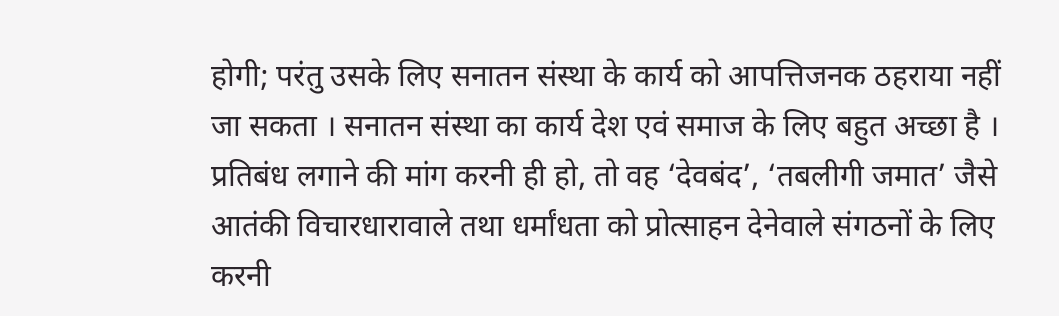होगी; परंतु उसके लिए सनातन संस्था के कार्य को आपत्तिजनक ठहराया नहीं जा सकता । सनातन संस्था का कार्य देश एवं समाज के लिए बहुत अच्छा है । प्रतिबंध लगाने की मांग करनी ही हो, तो वह ‘देवबंद’, ‘तबलीगी जमात’ जैसे आतंकी विचारधारावाले तथा धर्मांधता को प्रोत्साहन देनेवाले संगठनों के लिए करनी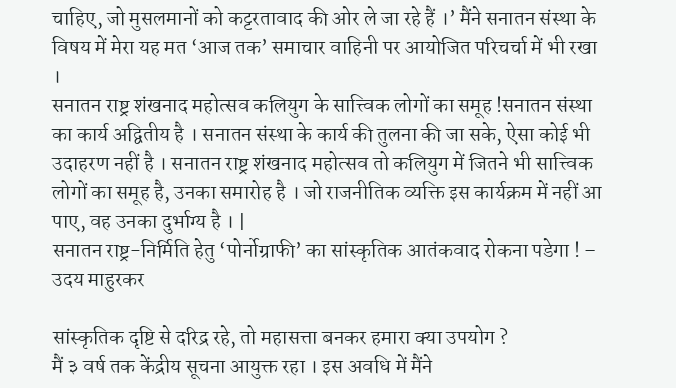चाहिए, जो मुसलमानों को कट्टरतावाद की ओर ले जा रहे हैं ।’ मैंने सनातन संस्था के विषय में मेरा यह मत ‘आज तक’ समाचार वाहिनी पर आयोजित परिचर्चा में भी रखा ।
सनातन राष्ट्र शंखनाद महोत्सव कलियुग के सात्त्विक लोगों का समूह !सनातन संस्था का कार्य अद्वितीय है । सनातन संस्था के कार्य की तुलना की जा सके, ऐसा कोई भी उदाहरण नहीं है । सनातन राष्ट्र शंखनाद महोत्सव तो कलियुग में जितने भी सात्त्विक लोगों का समूह है, उनका समारोह है । जो राजनीतिक व्यक्ति इस कार्यक्रम में नहीं आ पाए, वह उनका दुर्भाग्य है । |
सनातन राष्ट्र-निर्मिति हेतु ‘पोर्नोग्राफी’ का सांस्कृतिक आतंकवाद रोकना पडेगा ! – उदय माहुरकर

सांस्कृतिक दृष्टि से दरिद्र रहे, तो महासत्ता बनकर हमारा क्या उपयोग ?
मैं ३ वर्ष तक केंद्रीय सूचना आयुक्त रहा । इस अवधि में मैंने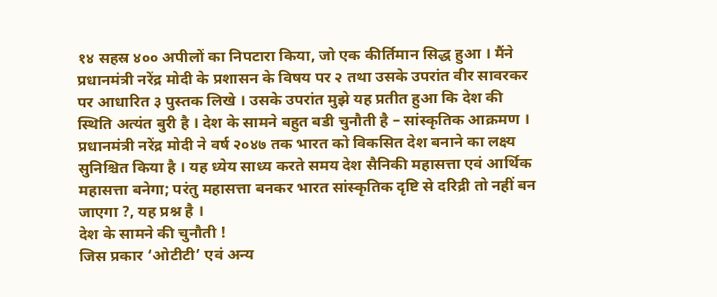१४ सहस्र ४०० अपीलों का निपटारा किया, जो एक कीर्तिमान सिद्ध हुआ । मैंने प्रधानमंत्री नरेंद्र मोदी के प्रशासन के विषय पर २ तथा उसके उपरांत वीर सावरकर पर आधारित ३ पुस्तक लिखे । उसके उपरांत मुझे यह प्रतीत हुआ कि देश की स्थिति अत्यंत बुरी है । देश के सामने बहुत बडी चुनौती है – सांस्कृतिक आक्रमण । प्रधानमंत्री नरेंद्र मोदी ने वर्ष २०४७ तक भारत को विकसित देश बनाने का लक्ष्य सुनिश्चित किया है । यह ध्येय साध्य करते समय देश सैनिकी महासत्ता एवं आर्थिक महासत्ता बनेगा; परंतु महासत्ता बनकर भारत सांस्कृतिक दृष्टि से दरिद्री तो नहीं बन जाएगा ?, यह प्रश्न है ।
देश के सामने की चुनौती !
जिस प्रकार ‘ओटीटी’ एवं अन्य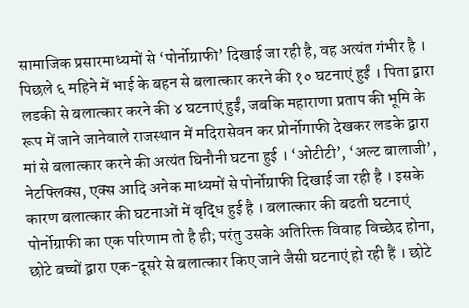सामाजिक प्रसारमाध्यमों से ‘पोर्नोग्राफी’ दिखाई जा रही है, वह अत्यंत गंभीर है । पिछले ६ महिने में भाई के बहन से बलात्कार करने की १० घटनाएं हुईं । पिता द्वारा लडकी से बलात्कार करने की ४ घटनाएं हुईं, जबकि महाराणा प्रताप की भूमि के रूप में जाने जानेवाले राजस्थान में मदिरासेवन कर प्रोर्नोगाफी देखकर लडके द्वारा मां से बलात्कार करने की अत्यंत घिनौनी घटना हुई । ‘ओटीटी’, ‘अल्ट बालाजी’, नेटफ्लिक्स, एक्स आदि अनेक माध्यमों से पोर्नोग्राफी दिखाई जा रही है । इसके कारण बलात्कार की घटनाओं में वृद्धि हुई है । बलात्कार की बढती घटनाएं पोर्नोग्राफी का एक परिणाम तो है ही; परंतु उसके अतिरिक्त विवाह विच्छेद होना, छोटे बच्चों द्वारा एक-दूसरे से बलात्कार किए जाने जैसी घटनाएं हो रही हैं । छोटे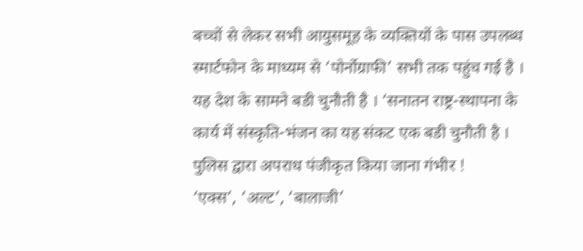बच्चों से लेकर सभी आयुसमूह के व्यक्तियों के पास उपलब्ध स्मार्टफोन के माध्यम से ‘पोर्नोग्राफी’ सभी तक पहुंच गई है । यह देश के सामने बडी चुनौती है । ‘सनातन राष्ट्र-स्थापना के कार्य में संस्कृति-भंजन का यह संकट एक बडी चुनौती है ।
पुलिस द्वारा अपराध पंजीकृत किया जाना गंभीर !
‘एक्स’, ‘अल्ट’, ‘बालाजी’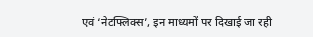एवं ‘नेटफ्लिक्स’, इन माध्यमों पर दिखाई जा रही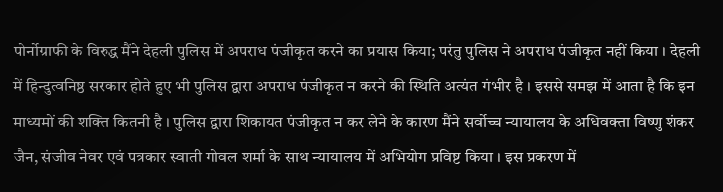पोर्नोग्राफी के विरुद्ध मैंने देहली पुलिस में अपराध पंजीकृत करने का प्रयास किया; परंतु पुलिस ने अपराध पंजीकृत नहीं किया । देहली में हिन्दुत्वनिष्ठ सरकार होते हुए भी पुलिस द्वारा अपराध पंजीकृत न करने की स्थिति अत्यंत गंभीर है । इससे समझ में आता है कि इन माध्यमों की शक्ति कितनी है । पुलिस द्वारा शिकायत पंजीकृत न कर लेने के कारण मैंने सर्वोच्च न्यायालय के अधिवक्ता विष्णु शंकर जैन, संजीव नेवर एवं पत्रकार स्वाती गोवल शर्मा के साथ न्यायालय में अभियोग प्रविष्ट किया । इस प्रकरण में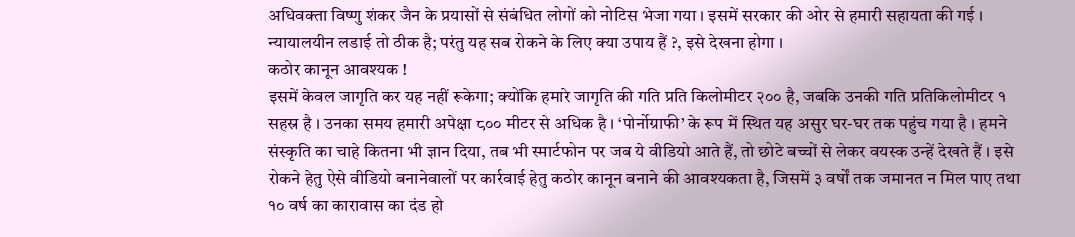अधिवक्ता विष्णु शंकर जैन के प्रयासों से संबंधित लोगों को नोटिस भेजा गया । इसमें सरकार की ओर से हमारी सहायता की गई । न्यायालयीन लडाई तो ठीक है; परंतु यह सब रोकने के लिए क्या उपाय हैं ?, इसे देखना होगा ।
कठोर कानून आवश्यक !
इसमें केवल जागृति कर यह नहीं रूकेगा; क्योंकि हमारे जागृति की गति प्रति किलोमीटर २०० है, जबकि उनकी गति प्रतिकिलोमीटर १ सहस्र है । उनका समय हमारी अपेक्षा ८०० मीटर से अधिक है । ‘पोर्नोग्राफी’ के रूप में स्थित यह असुर घर-घर तक पहुंच गया है । हमने संस्कृति का चाहे कितना भी ज्ञान दिया, तब भी स्मार्टफोन पर जब ये वीडियो आते हैं, तो छोटे बच्चों से लेकर वयस्क उन्हें देखते हैं । इसे रोकने हेतु ऐसे वीडियो बनानेवालों पर कार्रवाई हेतु कठोर कानून बनाने की आवश्यकता है, जिसमें ३ वर्षों तक जमानत न मिल पाए तथा १० वर्ष का कारावास का दंड हो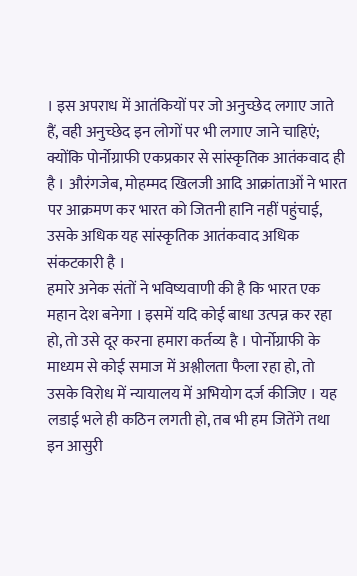। इस अपराध में आतंकियों पर जो अनुच्छेद लगाए जाते हैं, वही अनुच्छेद इन लोगों पर भी लगाए जाने चाहिएं; क्योंकि पोर्नोग्राफी एकप्रकार से सांस्कृतिक आतंकवाद ही है । औरंगजेब, मोहम्मद खिलजी आदि आक्रांताओं ने भारत पर आक्रमण कर भारत को जितनी हानि नहीं पहुंचाई, उसके अधिक यह सांस्कृतिक आतंकवाद अधिक संकटकारी है ।
हमारे अनेक संतों ने भविष्यवाणी की है कि भारत एक महान देश बनेगा । इसमें यदि कोई बाधा उत्पन्न कर रहा हो, तो उसे दूर करना हमारा कर्तव्य है । पोर्नोग्राफी के माध्यम से कोई समाज में अश्लीलता फैला रहा हो, तो उसके विरोध में न्यायालय में अभियोग दर्ज कीजिए । यह लडाई भले ही कठिन लगती हो, तब भी हम जितेंगे तथा इन आसुरी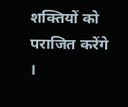शक्तियों को पराजित करेंगे ।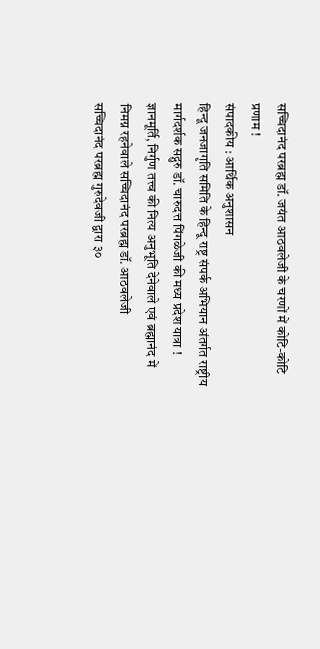सच्चिदानंद परब्रह्म डॉ. जयंत आठवलेजी के चरणों में कोटि-कोटि प्रणाम !
संपादकीय : आर्थिक अनुशासन
हिन्दू जनजागृति समिति के हिन्दू राष्ट्र संपर्क अभियान अंतर्गत राष्ट्रीय मार्गदर्शक सद्गुरु डॉ. चारुदत्त पिंगळेजी की मध्य प्रदेश यात्रा !
ज्ञानमूर्ति, निर्गुण तत्त्व की नित्य अनुभूति देनेवाले एवं ब्रह्मानंद में निमग्न रहनेवाले सच्चिदानंद परब्रह्म डॉ. आठवलेजी
सच्चिदानंद परब्रह्म गुरुदेवजी द्वारा ३०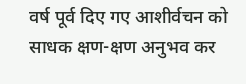वर्ष पूर्व दिए गए आशीर्वचन को साधक क्षण-क्षण अनुभव कर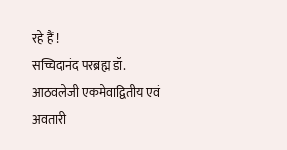रहे हैं !
सच्चिदानंद परब्रह्म डॉ. आठवलेजी एकमेवाद्वितीय एवं अवतारी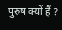पुरुष क्यों हैं ?